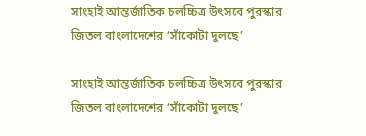সাংহাই আন্তর্জাতিক চলচ্চিত্র উৎসবে পুরস্কার জিতল বাংলাদেশের ‘সাঁকোটা দুলছে’

সাংহাই আন্তর্জাতিক চলচ্চিত্র উৎসবে পুরস্কার জিতল বাংলাদেশের ‘সাঁকোটা দুলছে’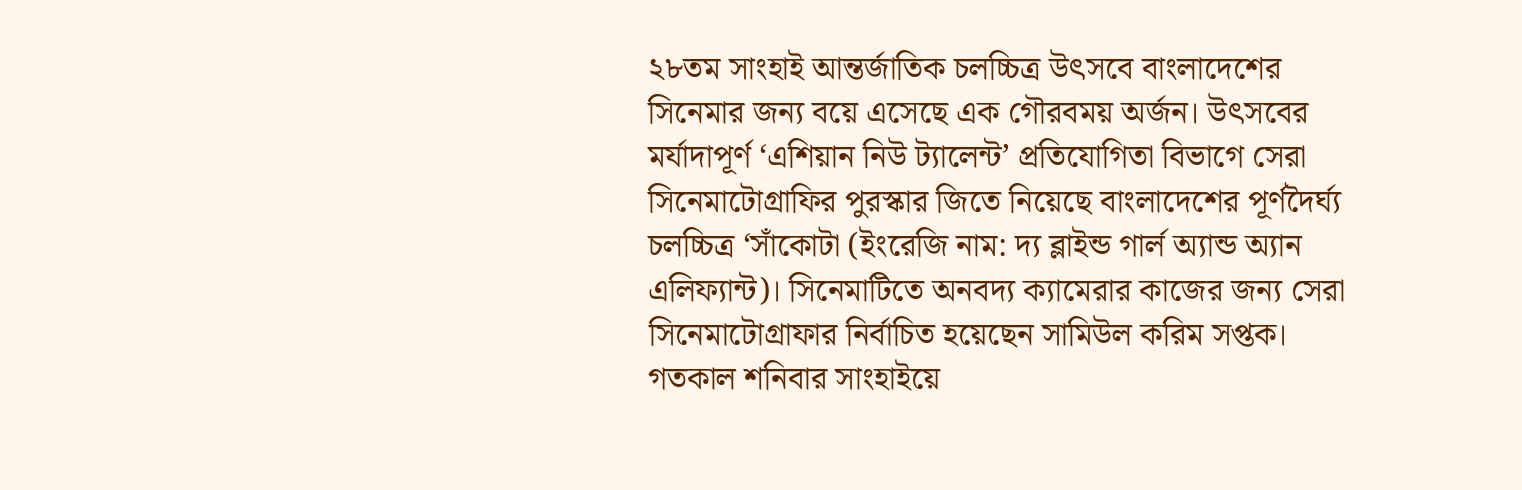২৮তম সাংহাই আন্তর্জাতিক চলচ্চিত্র উৎসবে বাংলাদেশের সিনেমার জন্য বয়ে এসেছে এক গৌরবময় অর্জন। উৎসবের মর্যাদাপূর্ণ ‘এশিয়ান নিউ ট্যালেন্ট’ প্রতিযোগিতা বিভাগে সেরা সিনেমাটোগ্রাফির পুরস্কার জিতে নিয়েছে বাংলাদেশের পূর্ণদৈর্ঘ্য চলচ্চিত্র ‘সাঁকোটা (ইংরেজি নাম: দ্য ব্লাইন্ড গার্ল অ্যান্ড অ্যান এলিফ্যান্ট)। সিনেমাটিতে অনবদ্য ক্যামেরার কাজের জন্য সেরা সিনেমাটোগ্রাফার নির্বাচিত হয়েছেন সামিউল করিম সপ্তক। গতকাল শনিবার সাংহাইয়ে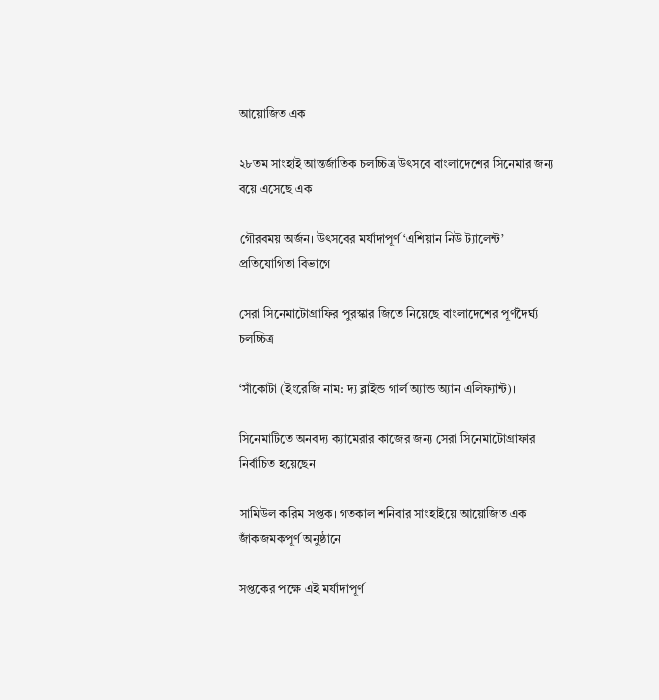আয়োজিত এক

২৮তম সাংহাই আন্তর্জাতিক চলচ্চিত্র উৎসবে বাংলাদেশের সিনেমার জন্য বয়ে এসেছে এক

গৌরবময় অর্জন। উৎসবের মর্যাদাপূর্ণ ‘এশিয়ান নিউ ট্যালেন্ট’ প্রতিযোগিতা বিভাগে

সেরা সিনেমাটোগ্রাফির পুরস্কার জিতে নিয়েছে বাংলাদেশের পূর্ণদৈর্ঘ্য চলচ্চিত্র

‘সাঁকোটা (ইংরেজি নাম: দ্য ব্লাইন্ড গার্ল অ্যান্ড অ্যান এলিফ্যান্ট)।

সিনেমাটিতে অনবদ্য ক্যামেরার কাজের জন্য সেরা সিনেমাটোগ্রাফার নির্বাচিত হয়েছেন

সামিউল করিম সপ্তক। গতকাল শনিবার সাংহাইয়ে আয়োজিত এক জাঁকজমকপূর্ণ অনুষ্ঠানে

সপ্তকের পক্ষে এই মর্যাদাপূর্ণ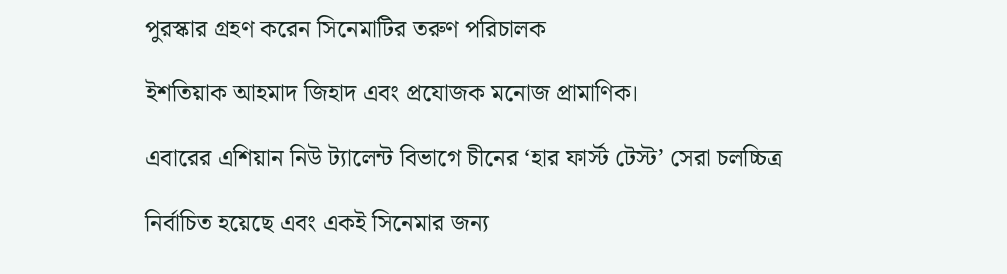পুরস্কার গ্রহণ করেন সিনেমাটির তরুণ পরিচালক

ইশতিয়াক আহমাদ জিহাদ এবং প্রযোজক মনোজ প্রামাণিক।

এবারের এশিয়ান নিউ ট্যালেন্ট বিভাগে চীনের ‘হার ফার্স্ট টেস্ট’ সেরা চলচ্চিত্র

নির্বাচিত হয়েছে এবং একই সিনেমার জন্য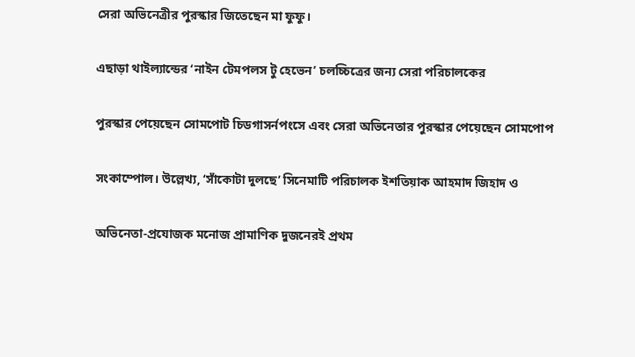সেরা অভিনেত্রীর পুরস্কার জিতেছেন মা ফুফু।

এছাড়া থাইল্যান্ডের ‘নাইন টেমপলস টু হেভেন’ চলচ্চিত্রের জন্য সেরা পরিচালকের

পুরস্কার পেয়েছেন সোমপোট চিডগাসর্নপংসে এবং সেরা অভিনেতার পুরস্কার পেয়েছেন সোমপোপ

সংকাম্পোল। উল্লেখ্য, ‘সাঁকোটা দুলছে’ সিনেমাটি পরিচালক ইশতিয়াক আহমাদ জিহাদ ও

অভিনেতা-প্রযোজক মনোজ প্রামাণিক দুজনেরই প্রথম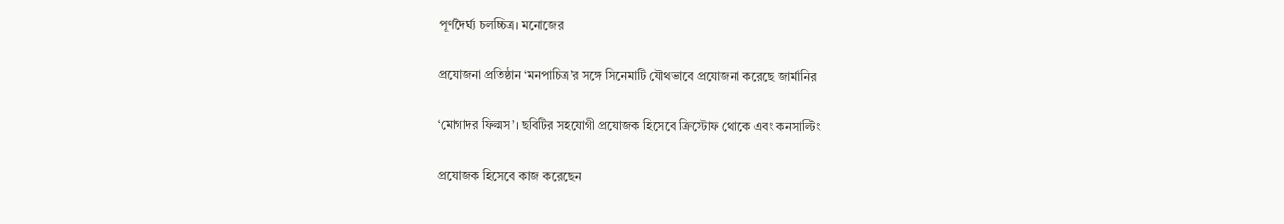পূর্ণদৈর্ঘ্য চলচ্চিত্র। মনোজের

প্রযোজনা প্রতিষ্ঠান ‘মনপাচিত্র’র সঙ্গে সিনেমাটি যৌথভাবে প্রযোজনা করেছে জার্মানির

‘মোগাদর ফিল্মস’। ছবিটির সহযোগী প্রযোজক হিসেবে ক্রিস্টোফ থোকে এবং কনসাল্টিং

প্রযোজক হিসেবে কাজ করেছেন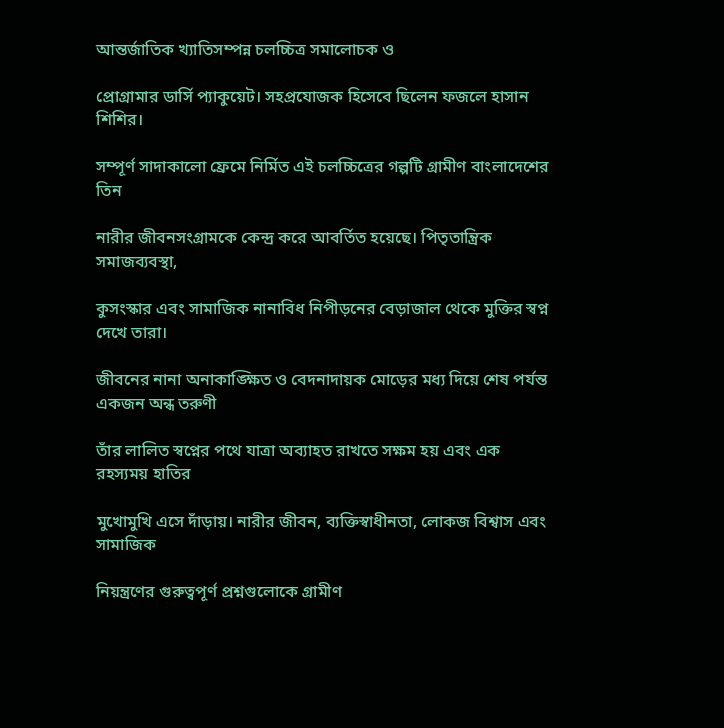আন্তর্জাতিক খ্যাতিসম্পন্ন চলচ্চিত্র সমালোচক ও

প্রোগ্রামার ডার্সি প্যাকুয়েট। সহপ্রযোজক হিসেবে ছিলেন ফজলে হাসান শিশির।

সম্পূর্ণ সাদাকালো ফ্রেমে নির্মিত এই চলচ্চিত্রের গল্পটি গ্রামীণ বাংলাদেশের তিন

নারীর জীবনসংগ্রামকে কেন্দ্র করে আবর্তিত হয়েছে। পিতৃতান্ত্রিক সমাজব্যবস্থা,

কুসংস্কার এবং সামাজিক নানাবিধ নিপীড়নের বেড়াজাল থেকে মুক্তির স্বপ্ন দেখে তারা।

জীবনের নানা অনাকাঙ্ক্ষিত ও বেদনাদায়ক মোড়ের মধ্য দিয়ে শেষ পর্যন্ত একজন অন্ধ তরুণী

তাঁর লালিত স্বপ্নের পথে যাত্রা অব্যাহত রাখতে সক্ষম হয় এবং এক রহস্যময় হাতির

মুখোমুখি এসে দাঁড়ায়। নারীর জীবন, ব্যক্তিস্বাধীনতা, লোকজ বিশ্বাস এবং সামাজিক

নিয়ন্ত্রণের গুরুত্বপূর্ণ প্রশ্নগুলোকে গ্রামীণ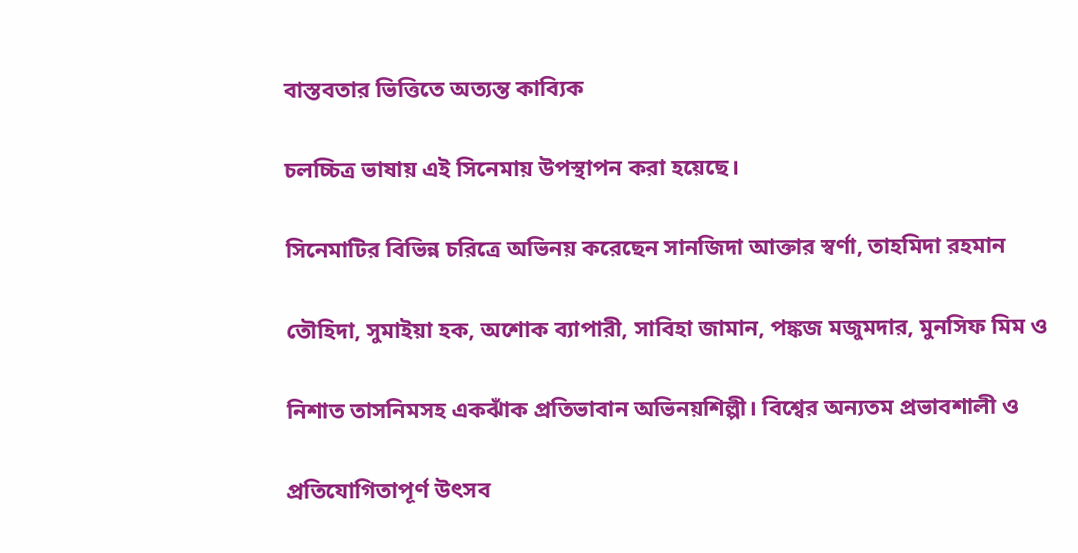বাস্তবতার ভিত্তিতে অত্যন্ত কাব্যিক

চলচ্চিত্র ভাষায় এই সিনেমায় উপস্থাপন করা হয়েছে।

সিনেমাটির বিভিন্ন চরিত্রে অভিনয় করেছেন সানজিদা আক্তার স্বর্ণা, তাহমিদা রহমান

তৌহিদা, সুমাইয়া হক, অশোক ব্যাপারী, সাবিহা জামান, পঙ্কজ মজুমদার, মুনসিফ মিম ও

নিশাত তাসনিমসহ একঝাঁক প্রতিভাবান অভিনয়শিল্পী। বিশ্বের অন্যতম প্রভাবশালী ও

প্রতিযোগিতাপূর্ণ উৎসব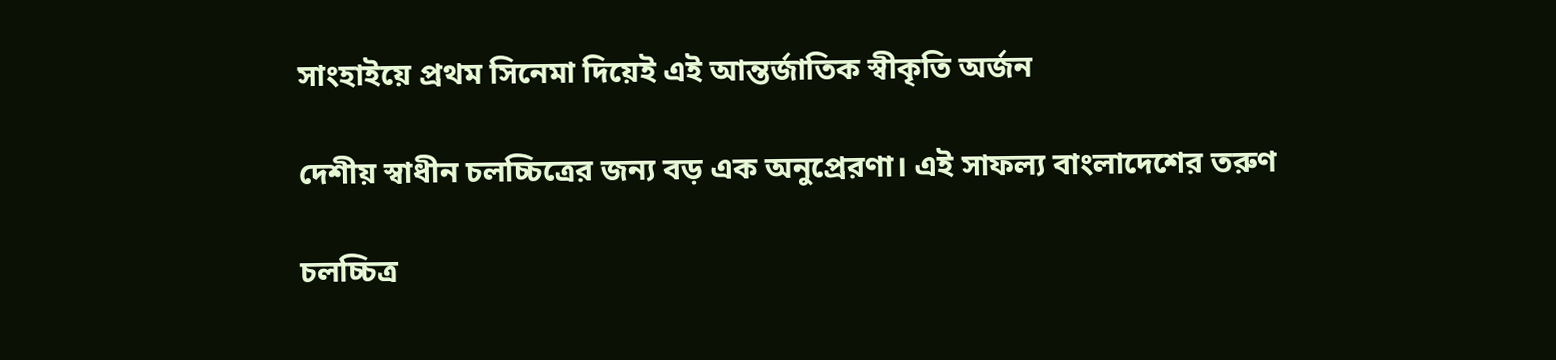সাংহাইয়ে প্রথম সিনেমা দিয়েই এই আন্তর্জাতিক স্বীকৃতি অর্জন

দেশীয় স্বাধীন চলচ্চিত্রের জন্য বড় এক অনুপ্রেরণা। এই সাফল্য বাংলাদেশের তরুণ

চলচ্চিত্র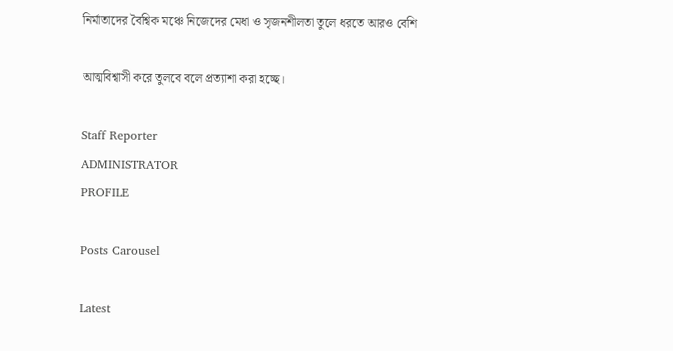নির্মাতাদের বৈশ্বিক মঞ্চে নিজেদের মেধা ও সৃজনশীলতা তুলে ধরতে আরও বেশি

আত্মবিশ্বাসী করে তুলবে বলে প্রত্যাশা করা হচ্ছে।

Staff Reporter
ADMINISTRATOR
PROFILE

Posts Carousel

Latest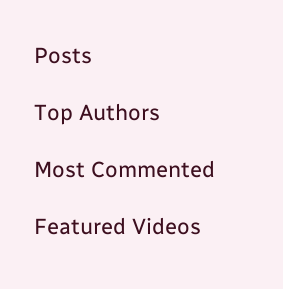Posts

Top Authors

Most Commented

Featured Videos